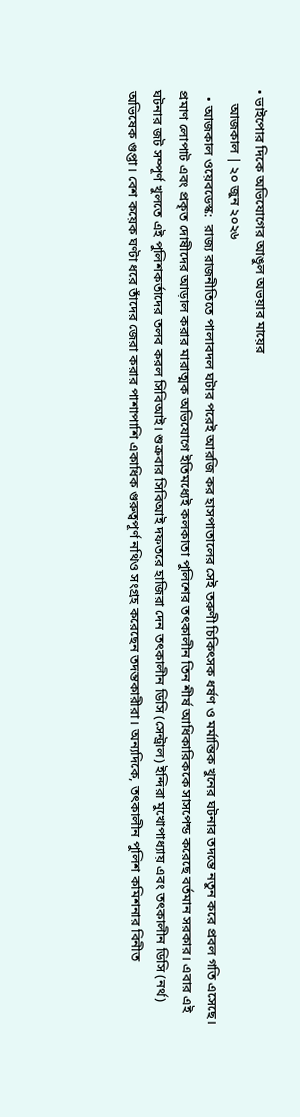• ভাইপোর দিকে অভিযোগের আঙুল অভয়ার মায়ের
    আজকাল | ২০ জুন ২০২৬
  • আজকাল ওয়েবডেস্ক:  রাজ্য রাজনীতিতে পালাবদল ঘটার পরেই আরজি কর হাসপাতালের সেই তরুণী চিকিৎসক ধর্ষণ ও মর্মান্তিক খুনের ঘটনার তদন্তে নতুন করে প্রবল গতি এসেছে। প্রমাণ লোপাট এবং প্রকৃত দোষীদের আড়াল করার মারাত্মক অভিযোগে ইতিমধ্যেই কলকাতা পুলিশের তৎকালীন তিন শীর্ষ আধিকারিককে সাসপেন্ড করেছে বর্তমান সরকার। এবার এই ঘটনার জট সম্পূর্ণ খুলতে এই পুলিশকর্তাদের তলব করল সিবিআই। শুক্রবার সিবিআই দফতরে হাজিরা দেন তৎকালীন ডিসি (সেন্ট্রাল) ইন্দিরা মুখোপাধ্যায় এবং তৎকালীন ডিসি (নর্থ) অভিষেক গুপ্তা। বেশ কয়েক ঘণ্টা ধরে তাঁদের জেরা করার পাশাপাশি একাধিক গুরুত্বপূর্ণ নথিও সংগ্রহ করেছেন তদন্তকারীরা। অন্যদিকে, তৎকালীন পুলিশ কমিশনার বিনীত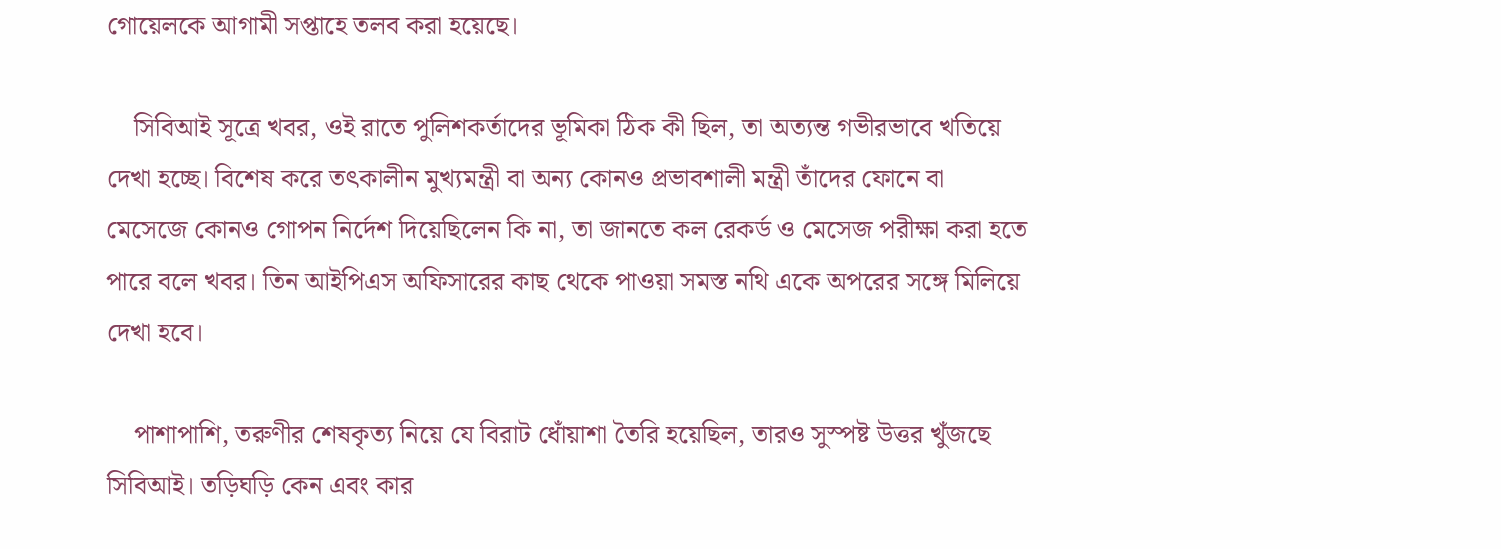গোয়েলকে আগামী সপ্তাহে তলব করা হয়েছে।

    সিবিআই সূত্রে খবর, ওই রাতে পুলিশকর্তাদের ভূমিকা ঠিক কী ছিল, তা অত্যন্ত গভীরভাবে খতিয়ে দেখা হচ্ছে। বিশেষ করে তৎকালীন মুখ্যমন্ত্রী বা অন্য কোনও প্রভাবশালী মন্ত্রী তাঁদের ফোনে বা মেসেজে কোনও গোপন নির্দেশ দিয়েছিলেন কি না, তা জানতে কল রেকর্ড ও মেসেজ পরীক্ষা করা হতে পারে বলে খবর। তিন আইপিএস অফিসারের কাছ থেকে পাওয়া সমস্ত নথি একে অপরের সঙ্গে মিলিয়ে দেখা হবে।

    পাশাপাশি, তরুণীর শেষকৃত্য নিয়ে যে বিরাট ধোঁয়াশা তৈরি হয়েছিল, তারও সুস্পষ্ট উত্তর খুঁজছে সিবিআই। তড়িঘড়ি কেন এবং কার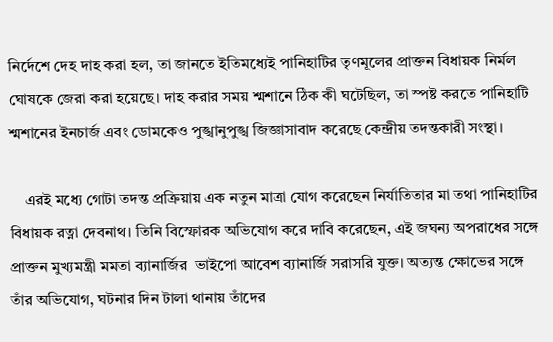নির্দেশে দেহ দাহ করা হল, তা জানতে ইতিমধ্যেই পানিহাটির তৃণমূলের প্রাক্তন বিধায়ক নির্মল ঘোষকে জেরা করা হয়েছে। দাহ করার সময় শ্মশানে ঠিক কী ঘটেছিল, তা স্পষ্ট করতে পানিহাটি শ্মশানের ইনচার্জ এবং ডোমকেও পুঙ্খানুপুঙ্খ জিজ্ঞাসাবাদ করেছে কেন্দ্রীয় তদন্তকারী সংস্থা।

    এরই মধ্যে গোটা তদন্ত প্রক্রিয়ায় এক নতুন মাত্রা যোগ করেছেন নির্যাতিতার মা তথা পানিহাটির বিধায়ক রত্না দেবনাথ। তিনি বিস্ফোরক অভিযোগ করে দাবি করেছেন, এই জঘন্য অপরাধের সঙ্গে প্রাক্তন মুখ্যমন্ত্রী মমতা ব্যানার্জির  ভাইপো আবেশ ব্যানার্জি সরাসরি যুক্ত। অত্যন্ত ক্ষোভের সঙ্গে তাঁর অভিযোগ, ঘটনার দিন টালা থানায় তাঁদের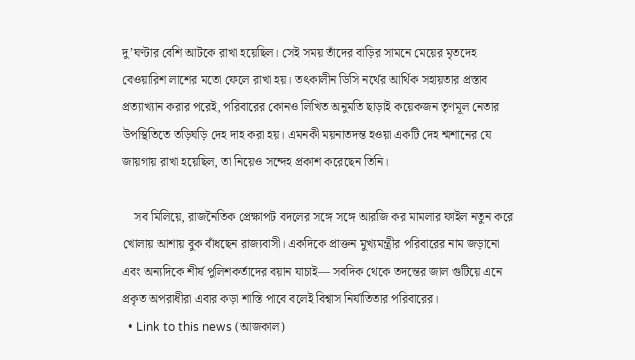দু’ঘণ্টার বেশি আটকে রাখা হয়েছিল। সেই সময় তাঁদের বাড়ির সামনে মেয়ের মৃতদেহ বেওয়ারিশ লাশের মতো ফেলে রাখা হয়। তৎকালীন ডিসি নর্থের আর্থিক সহায়তার প্রস্তাব প্রত্যাখ্যান করার পরেই, পরিবারের কোনও লিখিত অনুমতি ছাড়াই কয়েকজন তৃণমূল নেতার উপস্থিতিতে তড়িঘড়ি দেহ দাহ করা হয়। এমনকী ময়নাতদন্ত হওয়া একটি দেহ শ্মশানের যে জায়গায় রাখা হয়েছিল, তা নিয়েও সন্দেহ প্রকাশ করেছেন তিনি।

    সব মিলিয়ে, রাজনৈতিক প্রেক্ষাপট বদলের সঙ্গে সঙ্গে আরজি কর মামলার ফাইল নতুন করে খোলায় আশায় বুক বাঁধছেন রাজ্যবাসী। একদিকে প্রাক্তন মুখ্যমন্ত্রীর পরিবারের নাম জড়ানো এবং অন্যদিকে শীর্ষ পুলিশকর্তাদের বয়ান যাচাই— সবদিক থেকে তদন্তের জাল গুটিয়ে এনে প্রকৃত অপরাধীরা এবার কড়া শাস্তি পাবে বলেই বিশ্বাস নির্যাতিতার পরিবারের।
  • Link to this news (আজকাল)